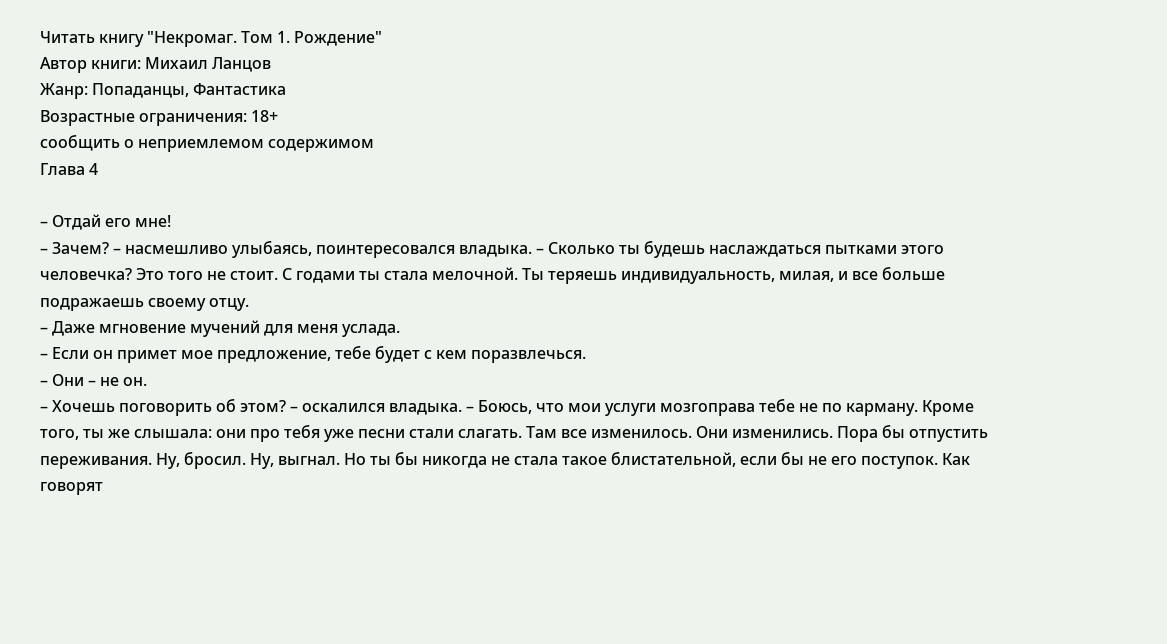Читать книгу "Некромаг. Том 1. Рождение"
Автор книги: Михаил Ланцов
Жанр: Попаданцы, Фантастика
Возрастные ограничения: 18+
сообщить о неприемлемом содержимом
Глава 4

– Отдай его мне!
– Зачем? – насмешливо улыбаясь, поинтересовался владыка. – Сколько ты будешь наслаждаться пытками этого человечка? Это того не стоит. С годами ты стала мелочной. Ты теряешь индивидуальность, милая, и все больше подражаешь своему отцу.
– Даже мгновение мучений для меня услада.
– Если он примет мое предложение, тебе будет с кем поразвлечься.
– Они – не он.
– Хочешь поговорить об этом? – оскалился владыка. – Боюсь, что мои услуги мозгоправа тебе не по карману. Кроме того, ты же слышала: они про тебя уже песни стали слагать. Там все изменилось. Они изменились. Пора бы отпустить переживания. Ну, бросил. Ну, выгнал. Но ты бы никогда не стала такое блистательной, если бы не его поступок. Как говорят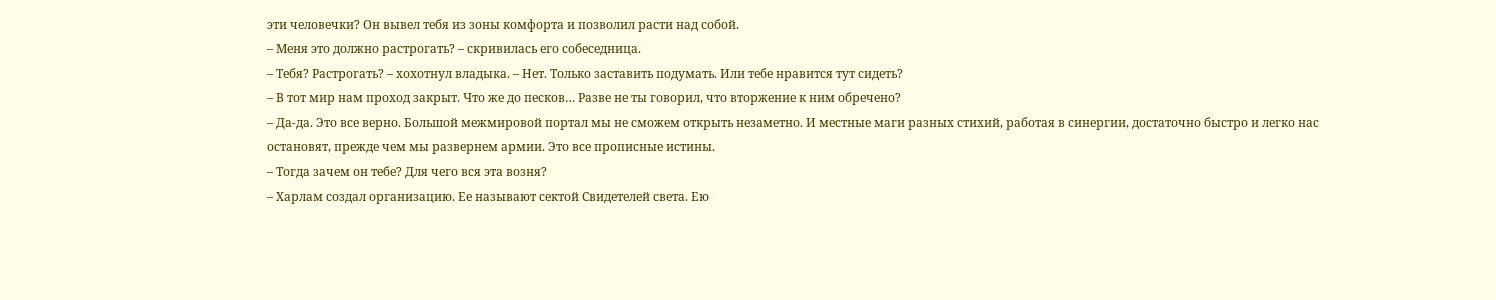эти человечки? Он вывел тебя из зоны комфорта и позволил расти над собой.
– Меня это должно растрогать? – скривилась его собеседница.
– Тебя? Растрогать? – хохотнул владыка. – Нет. Только заставить подумать. Или тебе нравится тут сидеть?
– В тот мир нам проход закрыт. Что же до песков… Разве не ты говорил, что вторжение к ним обречено?
– Да-да. Это все верно. Большой межмировой портал мы не сможем открыть незаметно. И местные маги разных стихий, работая в синергии, достаточно быстро и легко нас остановят, прежде чем мы развернем армии. Это все прописные истины.
– Тогда зачем он тебе? Для чего вся эта возня?
– Харлам создал организацию. Ее называют сектой Свидетелей света. Ею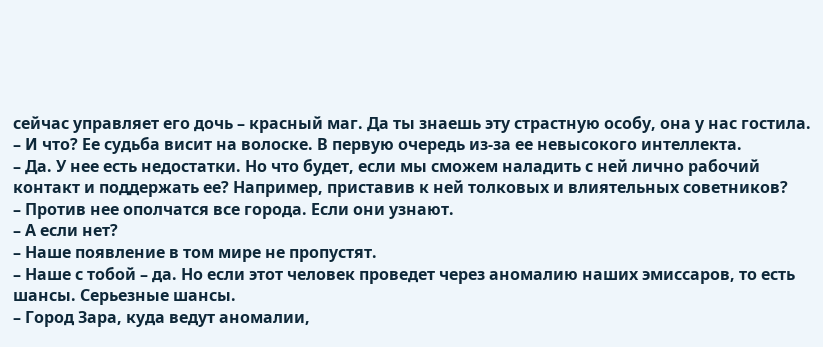сейчас управляет его дочь – красный маг. Да ты знаешь эту страстную особу, она у нас гостила.
– И что? Ее судьба висит на волоске. В первую очередь из-за ее невысокого интеллекта.
– Да. У нее есть недостатки. Но что будет, если мы сможем наладить с ней лично рабочий контакт и поддержать ее? Например, приставив к ней толковых и влиятельных советников?
– Против нее ополчатся все города. Если они узнают.
– А если нет?
– Наше появление в том мире не пропустят.
– Наше с тобой – да. Но если этот человек проведет через аномалию наших эмиссаров, то есть шансы. Серьезные шансы.
– Город Зара, куда ведут аномалии,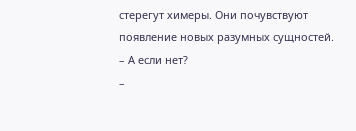стерегут химеры. Они почувствуют появление новых разумных сущностей.
– А если нет?
–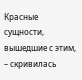Красные сущности, вышедшие с этим, – скривилась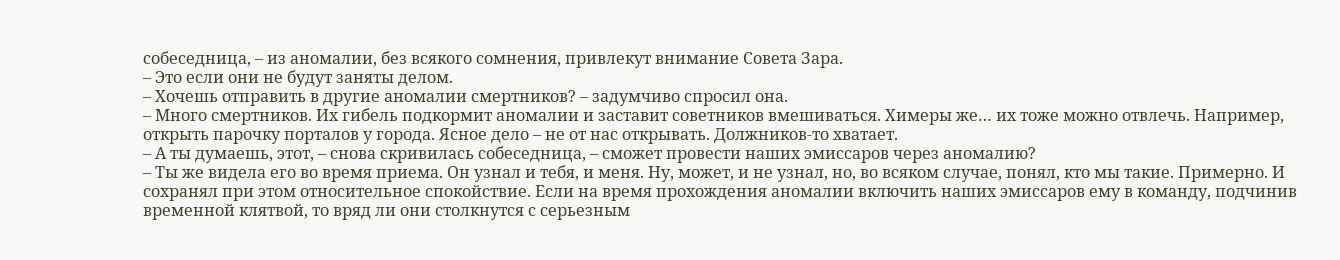собеседница, – из аномалии, без всякого сомнения, привлекут внимание Совета Зара.
– Это если они не будут заняты делом.
– Хочешь отправить в другие аномалии смертников? – задумчиво спросил она.
– Много смертников. Их гибель подкормит аномалии и заставит советников вмешиваться. Химеры же… их тоже можно отвлечь. Например, открыть парочку порталов у города. Ясное дело – не от нас открывать. Должников-то хватает.
– А ты думаешь, этот, – снова скривилась собеседница, – сможет провести наших эмиссаров через аномалию?
– Ты же видела его во время приема. Он узнал и тебя, и меня. Ну, может, и не узнал, но, во всяком случае, понял, кто мы такие. Примерно. И сохранял при этом относительное спокойствие. Если на время прохождения аномалии включить наших эмиссаров ему в команду, подчинив временной клятвой, то вряд ли они столкнутся с серьезным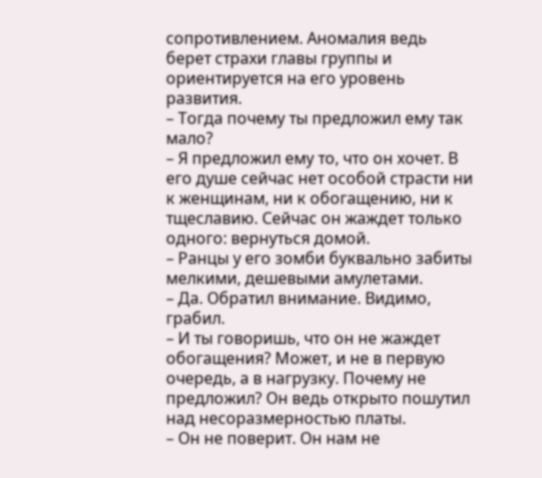сопротивлением. Аномалия ведь берет страхи главы группы и ориентируется на его уровень развития.
– Тогда почему ты предложил ему так мало?
– Я предложил ему то, что он хочет. В его душе сейчас нет особой страсти ни к женщинам, ни к обогащению, ни к тщеславию. Сейчас он жаждет только одного: вернуться домой.
– Ранцы у его зомби буквально забиты мелкими, дешевыми амулетами.
– Да. Обратил внимание. Видимо, грабил.
– И ты говоришь, что он не жаждет обогащения? Может, и не в первую очередь, а в нагрузку. Почему не предложил? Он ведь открыто пошутил над несоразмерностью платы.
– Он не поверит. Он нам не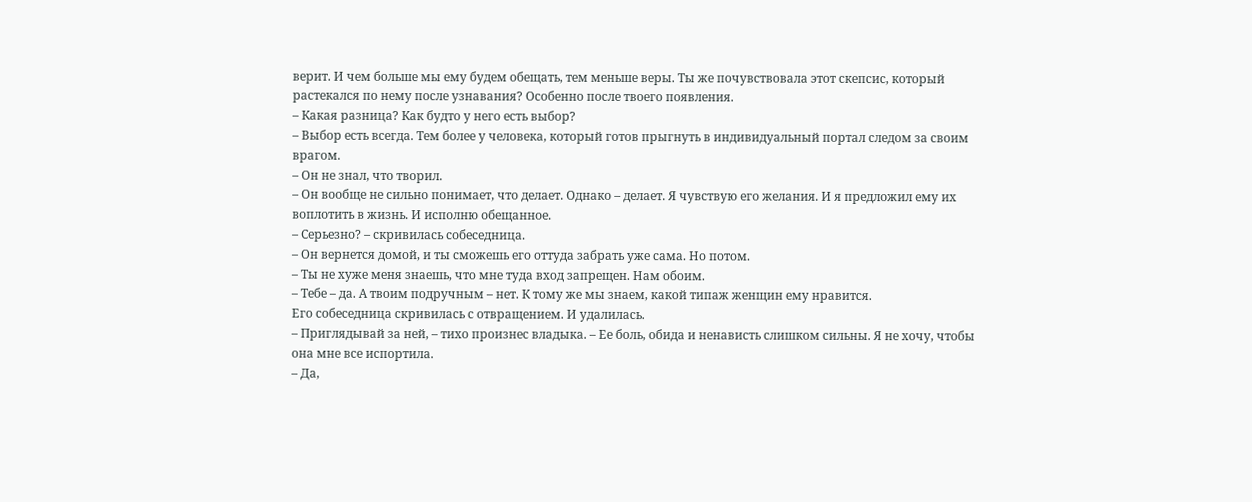верит. И чем больше мы ему будем обещать, тем меньше веры. Ты же почувствовала этот скепсис, который растекался по нему после узнавания? Особенно после твоего появления.
– Какая разница? Как будто у него есть выбор?
– Выбор есть всегда. Тем более у человека, который готов прыгнуть в индивидуальный портал следом за своим врагом.
– Он не знал, что творил.
– Он вообще не сильно понимает, что делает. Однако – делает. Я чувствую его желания. И я предложил ему их воплотить в жизнь. И исполню обещанное.
– Серьезно? – скривилась собеседница.
– Он вернется домой, и ты сможешь его оттуда забрать уже сама. Но потом.
– Ты не хуже меня знаешь, что мне туда вход запрещен. Нам обоим.
– Тебе – да. А твоим подручным – нет. К тому же мы знаем, какой типаж женщин ему нравится.
Его собеседница скривилась с отвращением. И удалилась.
– Приглядывай за ней, – тихо произнес владыка. – Ее боль, обида и ненависть слишком сильны. Я не хочу, чтобы она мне все испортила.
– Да,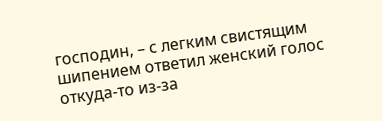господин, – с легким свистящим шипением ответил женский голос откуда-то из-за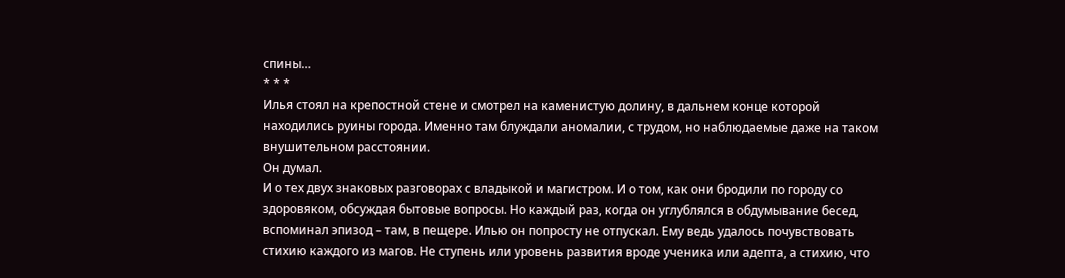спины…
* * *
Илья стоял на крепостной стене и смотрел на каменистую долину, в дальнем конце которой находились руины города. Именно там блуждали аномалии, с трудом, но наблюдаемые даже на таком внушительном расстоянии.
Он думал.
И о тех двух знаковых разговорах с владыкой и магистром. И о том, как они бродили по городу со здоровяком, обсуждая бытовые вопросы. Но каждый раз, когда он углублялся в обдумывание бесед, вспоминал эпизод – там, в пещере. Илью он попросту не отпускал. Ему ведь удалось почувствовать стихию каждого из магов. Не ступень или уровень развития вроде ученика или адепта, а стихию, что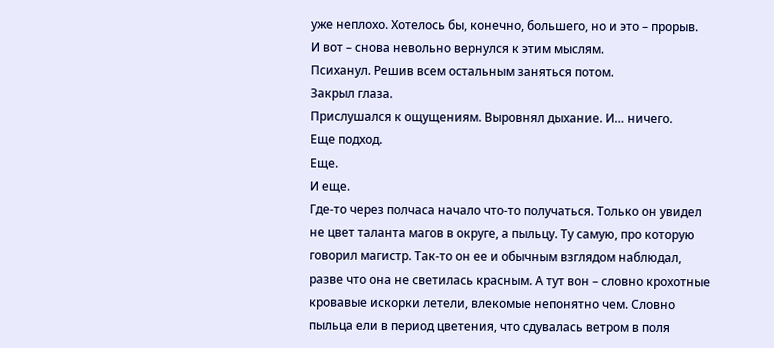уже неплохо. Хотелось бы, конечно, большего, но и это – прорыв.
И вот – снова невольно вернулся к этим мыслям.
Психанул. Решив всем остальным заняться потом.
Закрыл глаза.
Прислушался к ощущениям. Выровнял дыхание. И… ничего.
Еще подход.
Еще.
И еще.
Где-то через полчаса начало что-то получаться. Только он увидел не цвет таланта магов в округе, а пыльцу. Ту самую, про которую говорил магистр. Так-то он ее и обычным взглядом наблюдал, разве что она не светилась красным. А тут вон – словно крохотные кровавые искорки летели, влекомые непонятно чем. Словно пыльца ели в период цветения, что сдувалась ветром в поля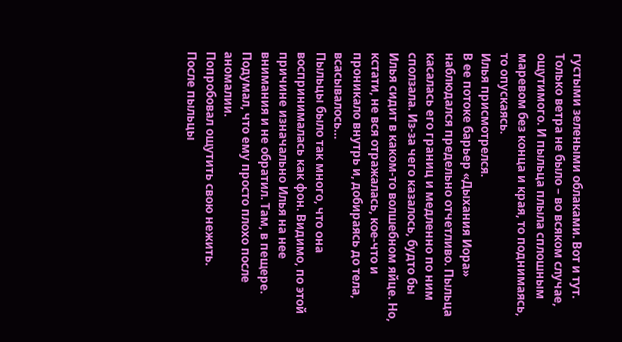густыми зелеными облаками. Вот и тут. Только ветра не было – во всяком случае, ощутимого. И пыльца плыла сплошным маревом без конца и края, то поднимаясь, то опускаясь.
Илья присмотрелся.
В ее потоке барьер «Дыхания Иора» наблюдался предельно отчетливо. Пыльца касалась его границ и медленно по ним сползала. Из-за чего казалось, будто бы Илья сидит в каком-то волшебном яйце. Но, кстати, не вся отражалась, кое-что и проникало внутрь и, добираясь до тела, всасывалось…
Пыльцы было так много, что она воспринималась как фон. Видимо, по этой причине изначально Илья на нее внимания и не обратил. Там, в пещере. Подумал, что ему просто плохо после аномалии.
Попробовал ощутить свою нежить.
После пыльцы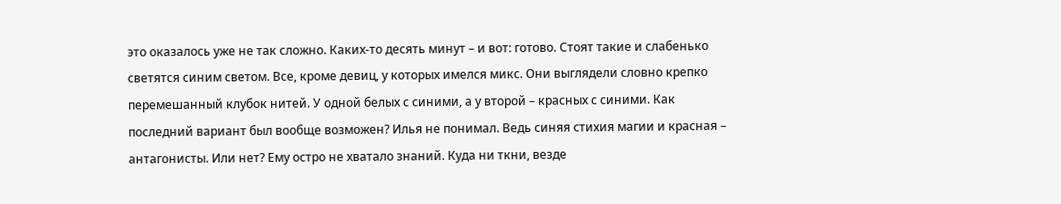это оказалось уже не так сложно. Каких-то десять минут – и вот: готово. Стоят такие и слабенько светятся синим светом. Все, кроме девиц, у которых имелся микс. Они выглядели словно крепко перемешанный клубок нитей. У одной белых с синими, а у второй – красных с синими. Как последний вариант был вообще возможен? Илья не понимал. Ведь синяя стихия магии и красная – антагонисты. Или нет? Ему остро не хватало знаний. Куда ни ткни, везде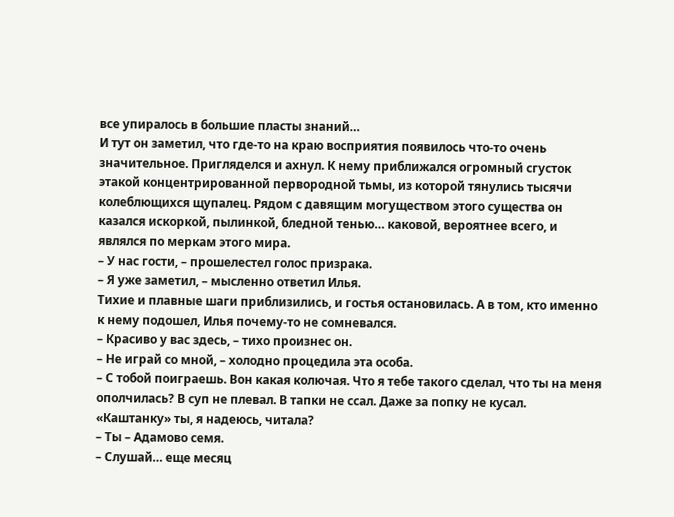все упиралось в большие пласты знаний…
И тут он заметил, что где-то на краю восприятия появилось что-то очень значительное. Пригляделся и ахнул. К нему приближался огромный сгусток этакой концентрированной первородной тьмы, из которой тянулись тысячи колеблющихся щупалец. Рядом с давящим могуществом этого существа он казался искоркой, пылинкой, бледной тенью… каковой, вероятнее всего, и являлся по меркам этого мира.
– У нас гости, – прошелестел голос призрака.
– Я уже заметил, – мысленно ответил Илья.
Тихие и плавные шаги приблизились, и гостья остановилась. А в том, кто именно к нему подошел, Илья почему-то не сомневался.
– Красиво у вас здесь, – тихо произнес он.
– Не играй со мной, – холодно процедила эта особа.
– С тобой поиграешь. Вон какая колючая. Что я тебе такого сделал, что ты на меня ополчилась? В суп не плевал. В тапки не ссал. Даже за попку не кусал. «Каштанку» ты, я надеюсь, читала?
– Ты – Адамово семя.
– Слушай… еще месяц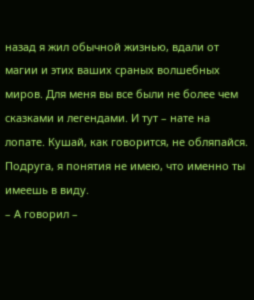назад я жил обычной жизнью, вдали от магии и этих ваших сраных волшебных миров. Для меня вы все были не более чем сказками и легендами. И тут – нате на лопате. Кушай, как говорится, не обляпайся. Подруга, я понятия не имею, что именно ты имеешь в виду.
– А говорил –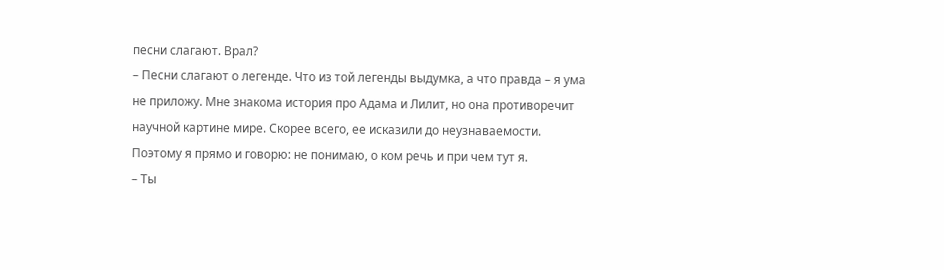песни слагают. Врал?
– Песни слагают о легенде. Что из той легенды выдумка, а что правда – я ума не приложу. Мне знакома история про Адама и Лилит, но она противоречит научной картине мире. Скорее всего, ее исказили до неузнаваемости. Поэтому я прямо и говорю: не понимаю, о ком речь и при чем тут я.
– Ты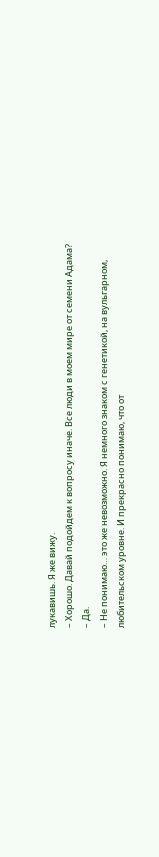лукавишь. Я же вижу.
– Хорошо. Давай подойдем к вопросу иначе. Все люди в моем мире от семени Адама?
– Да.
– Не понимаю… это же невозможно. Я немного знаком с генетикой, на вульгарном, любительском уровне. И прекрасно понимаю, что от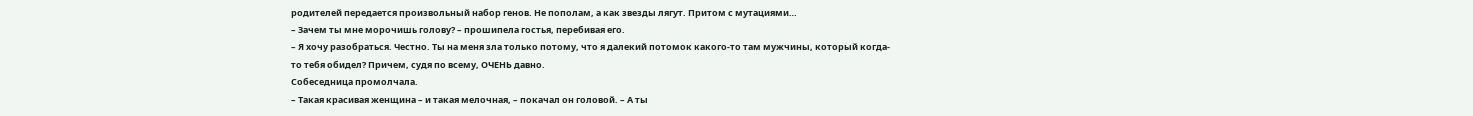родителей передается произвольный набор генов. Не пополам, а как звезды лягут. Притом с мутациями…
– Зачем ты мне морочишь голову? – прошипела гостья, перебивая его.
– Я хочу разобраться. Честно. Ты на меня зла только потому, что я далекий потомок какого-то там мужчины, который когда-то тебя обидел? Причем, судя по всему, ОЧЕНЬ давно.
Собеседница промолчала.
– Такая красивая женщина – и такая мелочная, – покачал он головой. – А ты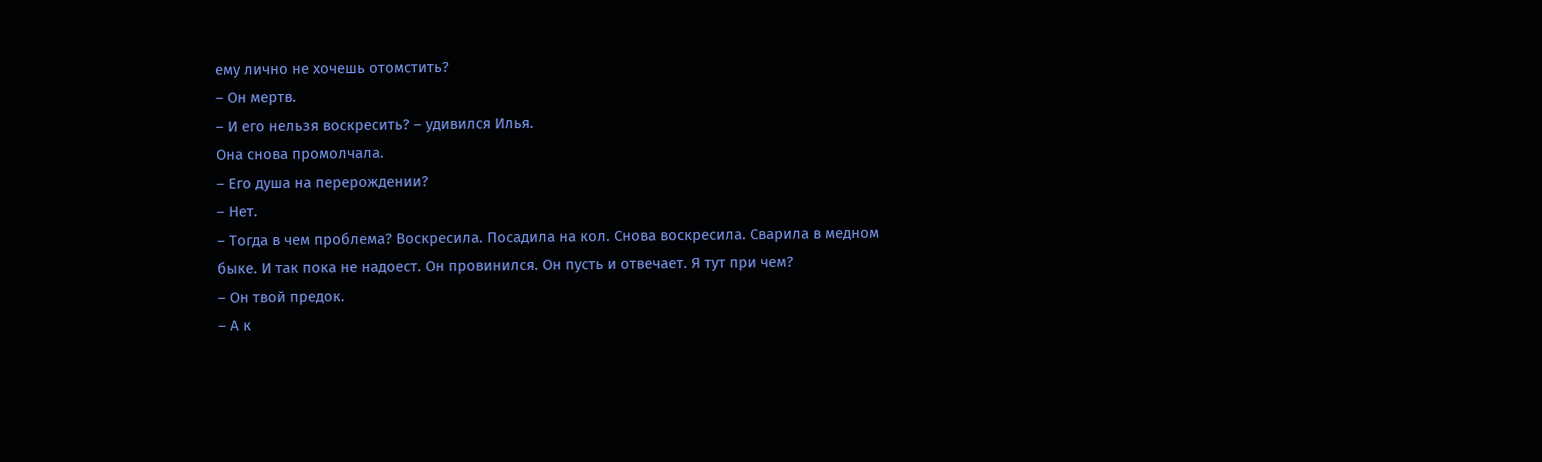ему лично не хочешь отомстить?
– Он мертв.
– И его нельзя воскресить? – удивился Илья.
Она снова промолчала.
– Его душа на перерождении?
– Нет.
– Тогда в чем проблема? Воскресила. Посадила на кол. Снова воскресила. Сварила в медном быке. И так пока не надоест. Он провинился. Он пусть и отвечает. Я тут при чем?
– Он твой предок.
– А к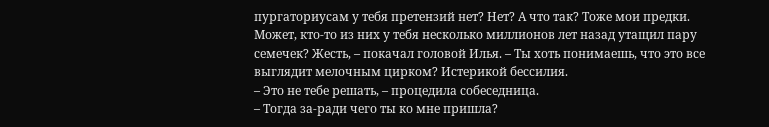пургаториусам у тебя претензий нет? Нет? А что так? Тоже мои предки. Может, кто-то из них у тебя несколько миллионов лет назад утащил пару семечек? Жесть, – покачал головой Илья. – Ты хоть понимаешь, что это все выглядит мелочным цирком? Истерикой бессилия.
– Это не тебе решать, – процедила собеседница.
– Тогда за-ради чего ты ко мне пришла?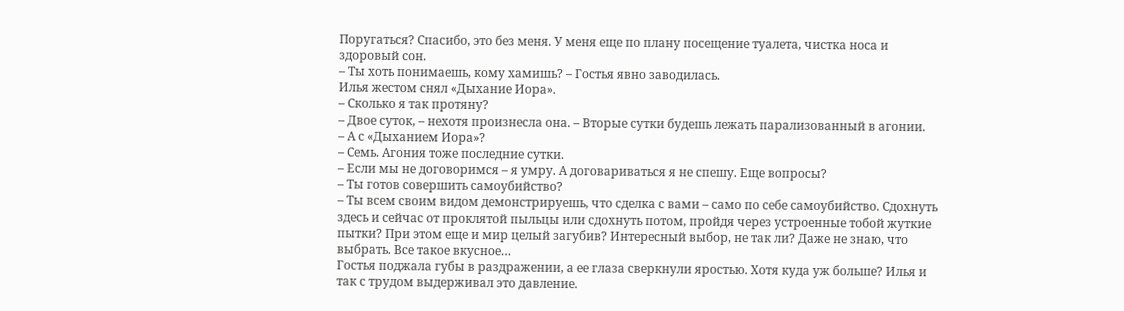Поругаться? Спасибо, это без меня. У меня еще по плану посещение туалета, чистка носа и здоровый сон.
– Ты хоть понимаешь, кому хамишь? – Гостья явно заводилась.
Илья жестом снял «Дыхание Иора».
– Сколько я так протяну?
– Двое суток, – нехотя произнесла она. – Вторые сутки будешь лежать парализованный в агонии.
– А с «Дыханием Иора»?
– Семь. Агония тоже последние сутки.
– Если мы не договоримся – я умру. А договариваться я не спешу. Еще вопросы?
– Ты готов совершить самоубийство?
– Ты всем своим видом демонстрируешь, что сделка с вами – само по себе самоубийство. Сдохнуть здесь и сейчас от проклятой пыльцы или сдохнуть потом, пройдя через устроенные тобой жуткие пытки? При этом еще и мир целый загубив? Интересный выбор, не так ли? Даже не знаю, что выбрать. Все такое вкусное…
Гостья поджала губы в раздражении, а ее глаза сверкнули яростью. Хотя куда уж больше? Илья и так с трудом выдерживал это давление.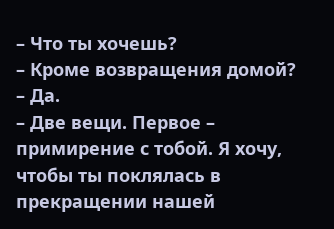– Что ты хочешь?
– Кроме возвращения домой?
– Да.
– Две вещи. Первое – примирение с тобой. Я хочу, чтобы ты поклялась в прекращении нашей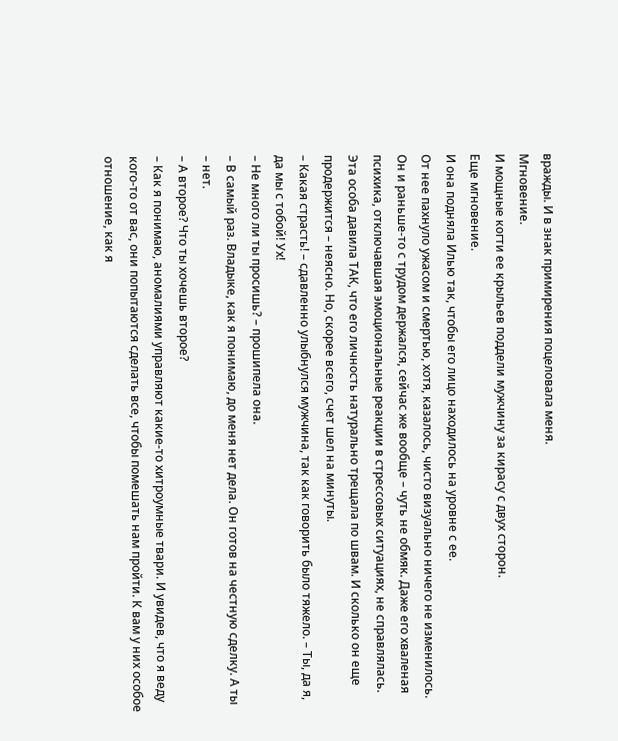вражды. И в знак примирения поцеловала меня.
Мгновение.
И мощные когти ее крыльев поддели мужчину за кирасу с двух сторон.
Еще мгновение.
И она подняла Илью так, чтобы его лицо находилось на уровне с ее.
От нее пахнуло ужасом и смертью, хотя, казалось, чисто визуально ничего не изменилось.
Он и раньше-то с трудом держался, сейчас же вообще – чуть не обмяк. Даже его хваленая психика, отключавшая эмоциональные реакции в стрессовых ситуациях, не справлялась. Эта особа давила ТАК, что его личность натурально трещала по швам. И сколько он еще продержится – неясно. Но, скорее всего, счет шел на минуты.
– Какая страсть! – сдавленно улыбнулся мужчина, так как говорить было тяжело. – Ты, да я, да мы с тобой! Ух!
– Не много ли ты просишь? – прошипела она.
– В самый раз. Владыке, как я понимаю, до меня нет дела. Он готов на честную сделку. А ты – нет.
– А второе? Что ты хочешь второе?
– Как я понимаю, аномалиями управляют какие-то хитроумные твари. И увидев, что я веду кого-то от вас, они попытаются сделать все, чтобы помешать нам пройти. К вам у них особое отношение, как я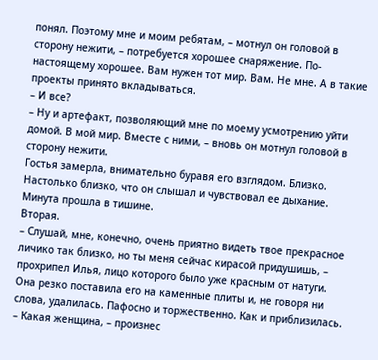понял. Поэтому мне и моим ребятам, – мотнул он головой в сторону нежити, – потребуется хорошее снаряжение. По-настоящему хорошее. Вам нужен тот мир. Вам. Не мне. А в такие проекты принято вкладываться.
– И все?
– Ну и артефакт, позволяющий мне по моему усмотрению уйти домой. В мой мир. Вместе с ними, – вновь он мотнул головой в сторону нежити.
Гостья замерла, внимательно буравя его взглядом. Близко. Настолько близко, что он слышал и чувствовал ее дыхание.
Минута прошла в тишине.
Вторая.
– Слушай, мне, конечно, очень приятно видеть твое прекрасное личико так близко, но ты меня сейчас кирасой придушишь, – прохрипел Илья, лицо которого было уже красным от натуги.
Она резко поставила его на каменные плиты и, не говоря ни слова, удалилась. Пафосно и торжественно. Как и приблизилась.
– Какая женщина, – произнес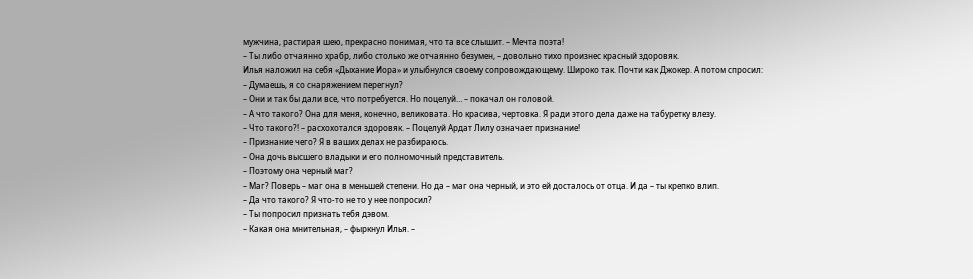мужчина, растирая шею, прекрасно понимая, что та все слышит. – Мечта поэта!
– Ты либо отчаянно храбр, либо столько же отчаянно безумен, – довольно тихо произнес красный здоровяк.
Илья наложил на себя «Дыхание Иора» и улыбнулся своему сопровождающему. Широко так. Почти как Джокер. А потом спросил:
– Думаешь, я со снаряжением перегнул?
– Они и так бы дали все, что потребуется. Но поцелуй… – покачал он головой.
– А что такого? Она для меня, конечно, великовата. Но красива, чертовка. Я ради этого дела даже на табуретку влезу.
– Что такого?! – расхохотался здоровяк. – Поцелуй Ардат Лилу означает признание!
– Признание чего? Я в ваших делах не разбираюсь.
– Она дочь высшего владыки и его полномочный представитель.
– Поэтому она черный маг?
– Маг? Поверь – маг она в меньшей степени. Но да – маг она черный, и это ей досталось от отца. И да – ты крепко влип.
– Да что такого? Я что-то не то у нее попросил?
– Ты попросил признать тебя дэвом.
– Какая она мнительная, – фыркнул Илья. –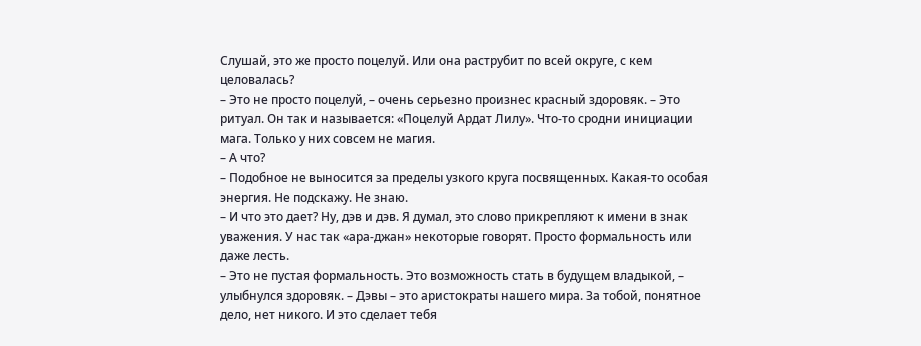Слушай, это же просто поцелуй. Или она раструбит по всей округе, с кем целовалась?
– Это не просто поцелуй, – очень серьезно произнес красный здоровяк. – Это ритуал. Он так и называется: «Поцелуй Ардат Лилу». Что-то сродни инициации мага. Только у них совсем не магия.
– А что?
– Подобное не выносится за пределы узкого круга посвященных. Какая-то особая энергия. Не подскажу. Не знаю.
– И что это дает? Ну, дэв и дэв. Я думал, это слово прикрепляют к имени в знак уважения. У нас так «ара-джан» некоторые говорят. Просто формальность или даже лесть.
– Это не пустая формальность. Это возможность стать в будущем владыкой, – улыбнулся здоровяк. – Дэвы – это аристократы нашего мира. За тобой, понятное дело, нет никого. И это сделает тебя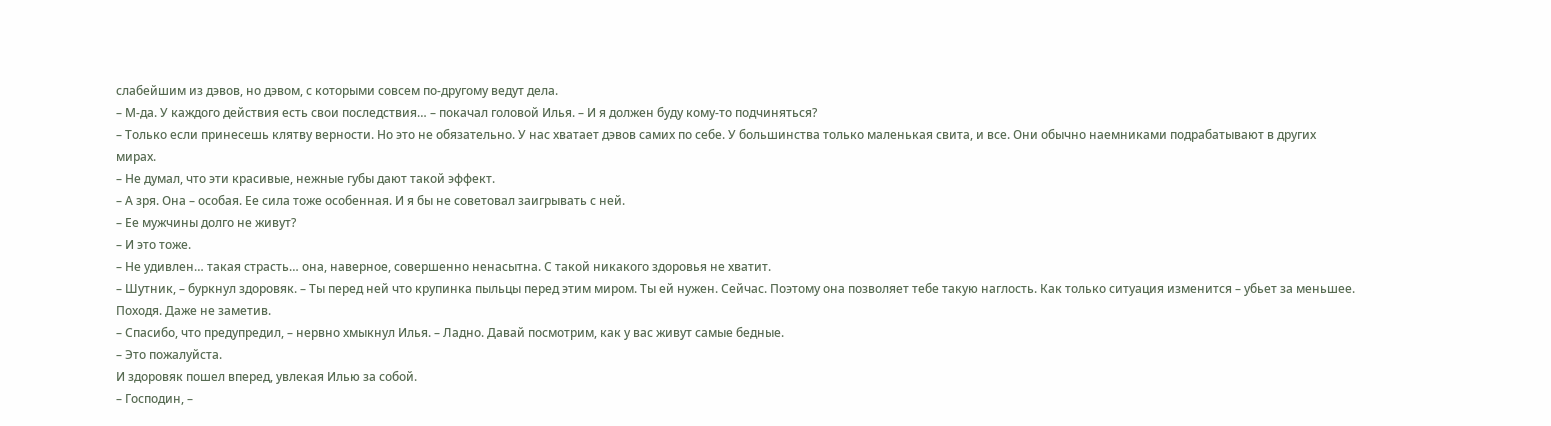слабейшим из дэвов, но дэвом, с которыми совсем по-другому ведут дела.
– М-да. У каждого действия есть свои последствия… – покачал головой Илья. – И я должен буду кому-то подчиняться?
– Только если принесешь клятву верности. Но это не обязательно. У нас хватает дэвов самих по себе. У большинства только маленькая свита, и все. Они обычно наемниками подрабатывают в других мирах.
– Не думал, что эти красивые, нежные губы дают такой эффект.
– А зря. Она – особая. Ее сила тоже особенная. И я бы не советовал заигрывать с ней.
– Ее мужчины долго не живут?
– И это тоже.
– Не удивлен… такая страсть… она, наверное, совершенно ненасытна. С такой никакого здоровья не хватит.
– Шутник, – буркнул здоровяк. – Ты перед ней что крупинка пыльцы перед этим миром. Ты ей нужен. Сейчас. Поэтому она позволяет тебе такую наглость. Как только ситуация изменится – убьет за меньшее. Походя. Даже не заметив.
– Спасибо, что предупредил, – нервно хмыкнул Илья. – Ладно. Давай посмотрим, как у вас живут самые бедные.
– Это пожалуйста.
И здоровяк пошел вперед, увлекая Илью за собой.
– Господин, –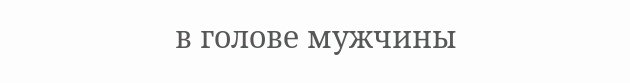в голове мужчины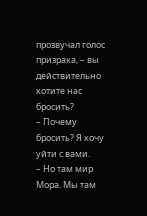прозвучал голос призрака, – вы действительно хотите нас бросить?
– Почему бросить? Я хочу уйти с вами.
– Но там мир Мора. Мы там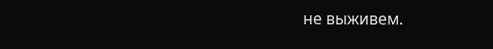не выживем.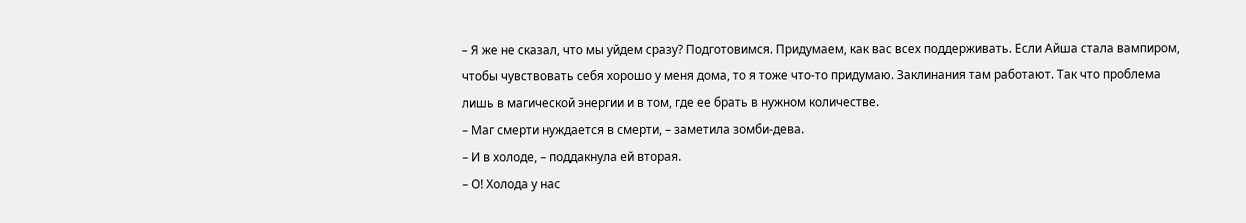– Я же не сказал, что мы уйдем сразу? Подготовимся. Придумаем, как вас всех поддерживать. Если Айша стала вампиром, чтобы чувствовать себя хорошо у меня дома, то я тоже что-то придумаю. Заклинания там работают. Так что проблема лишь в магической энергии и в том, где ее брать в нужном количестве.
– Маг смерти нуждается в смерти, – заметила зомби-дева.
– И в холоде, – поддакнула ей вторая.
– О! Холода у нас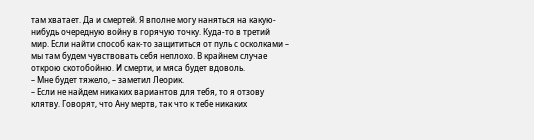там хватает. Да и смертей. Я вполне могу наняться на какую-нибудь очередную войну в горячую точку. Куда-то в третий мир. Если найти способ как-то защититься от пуль с осколками – мы там будем чувствовать себя неплохо. В крайнем случае открою скотобойню. И смерти, и мяса будет вдоволь.
– Мне будет тяжело, – заметил Леорик.
– Если не найдем никаких вариантов для тебя, то я отзову клятву. Говорят, что Ану мертв, так что к тебе никаких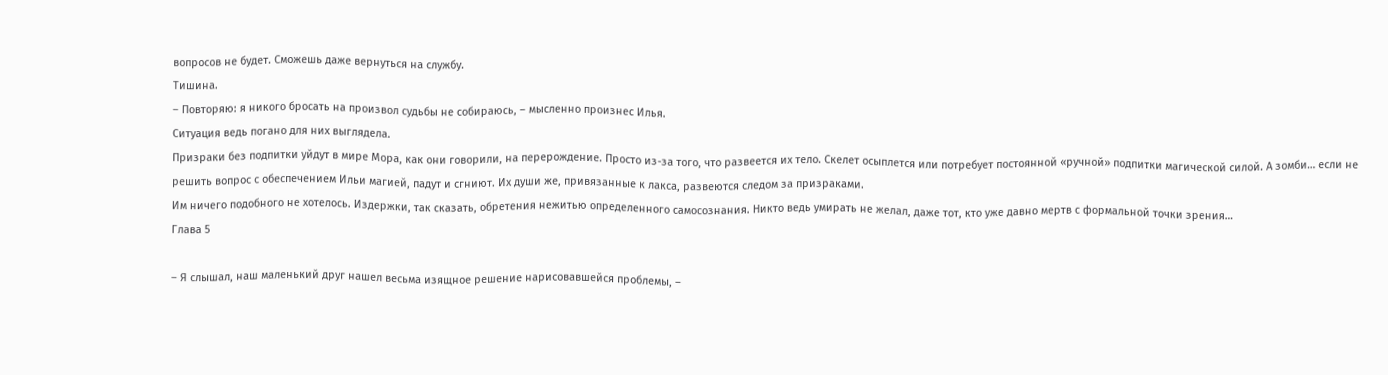вопросов не будет. Сможешь даже вернуться на службу.
Тишина.
– Повторяю: я никого бросать на произвол судьбы не собираюсь, – мысленно произнес Илья.
Ситуация ведь погано для них выглядела.
Призраки без подпитки уйдут в мире Мора, как они говорили, на перерождение. Просто из-за того, что развеется их тело. Скелет осыплется или потребует постоянной «ручной» подпитки магической силой. А зомби… если не решить вопрос с обеспечением Ильи магией, падут и сгниют. Их души же, привязанные к лакса, развеются следом за призраками.
Им ничего подобного не хотелось. Издержки, так сказать, обретения нежитью определенного самосознания. Никто ведь умирать не желал, даже тот, кто уже давно мертв с формальной точки зрения…
Глава 5

– Я слышал, наш маленький друг нашел весьма изящное решение нарисовавшейся проблемы, –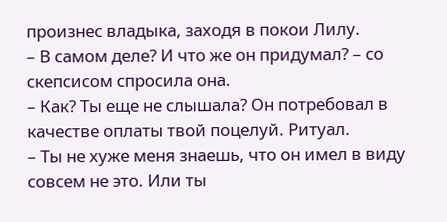произнес владыка, заходя в покои Лилу.
– В самом деле? И что же он придумал? – со скепсисом спросила она.
– Как? Ты еще не слышала? Он потребовал в качестве оплаты твой поцелуй. Ритуал.
– Ты не хуже меня знаешь, что он имел в виду совсем не это. Или ты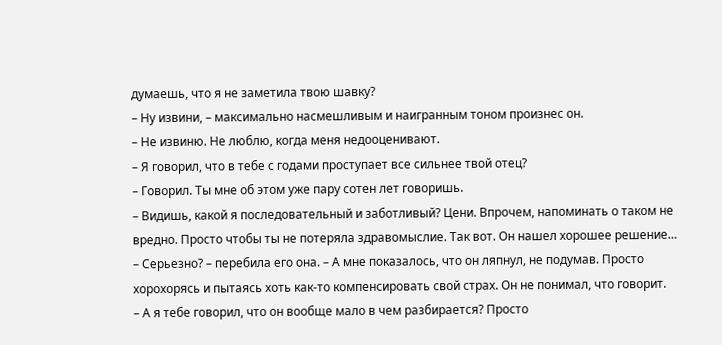думаешь, что я не заметила твою шавку?
– Ну извини, – максимально насмешливым и наигранным тоном произнес он.
– Не извиню. Не люблю, когда меня недооценивают.
– Я говорил, что в тебе с годами проступает все сильнее твой отец?
– Говорил. Ты мне об этом уже пару сотен лет говоришь.
– Видишь, какой я последовательный и заботливый? Цени. Впрочем, напоминать о таком не вредно. Просто чтобы ты не потеряла здравомыслие. Так вот. Он нашел хорошее решение…
– Серьезно? – перебила его она. – А мне показалось, что он ляпнул, не подумав. Просто хорохорясь и пытаясь хоть как-то компенсировать свой страх. Он не понимал, что говорит.
– А я тебе говорил, что он вообще мало в чем разбирается? Просто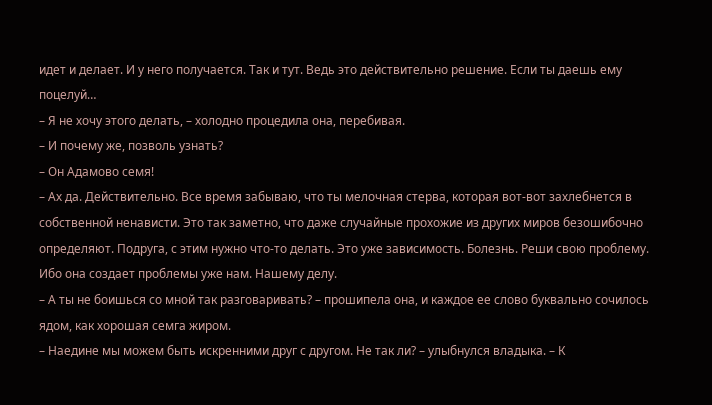идет и делает. И у него получается. Так и тут. Ведь это действительно решение. Если ты даешь ему поцелуй…
– Я не хочу этого делать, – холодно процедила она, перебивая.
– И почему же, позволь узнать?
– Он Адамово семя!
– Ах да. Действительно. Все время забываю, что ты мелочная стерва, которая вот-вот захлебнется в собственной ненависти. Это так заметно, что даже случайные прохожие из других миров безошибочно определяют. Подруга, с этим нужно что-то делать. Это уже зависимость. Болезнь. Реши свою проблему. Ибо она создает проблемы уже нам. Нашему делу.
– А ты не боишься со мной так разговаривать? – прошипела она, и каждое ее слово буквально сочилось ядом, как хорошая семга жиром.
– Наедине мы можем быть искренними друг с другом. Не так ли? – улыбнулся владыка. – К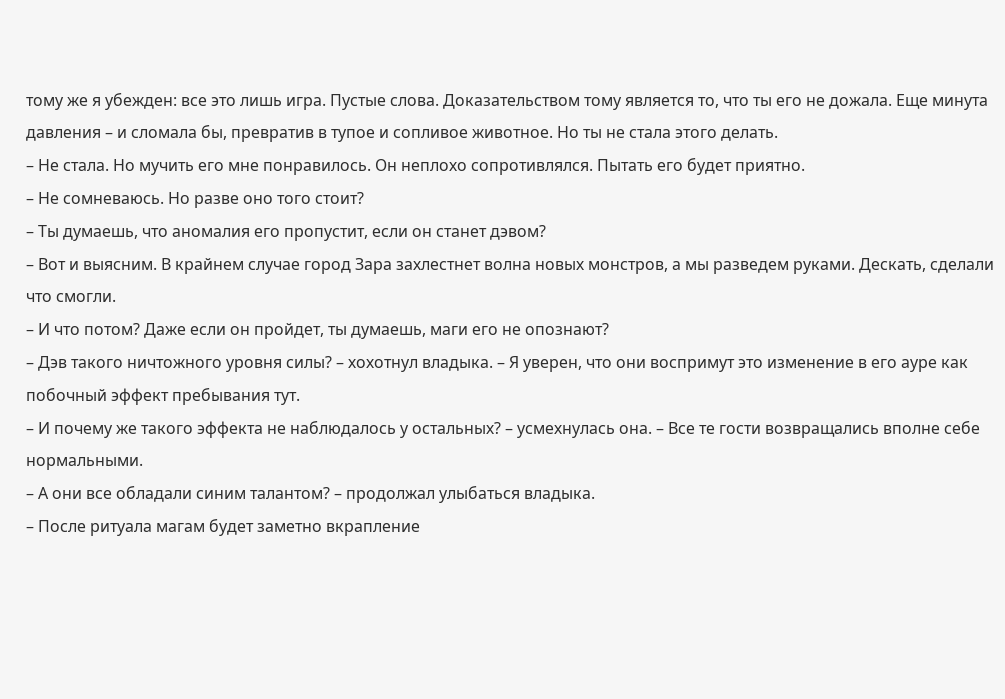тому же я убежден: все это лишь игра. Пустые слова. Доказательством тому является то, что ты его не дожала. Еще минута давления – и сломала бы, превратив в тупое и сопливое животное. Но ты не стала этого делать.
– Не стала. Но мучить его мне понравилось. Он неплохо сопротивлялся. Пытать его будет приятно.
– Не сомневаюсь. Но разве оно того стоит?
– Ты думаешь, что аномалия его пропустит, если он станет дэвом?
– Вот и выясним. В крайнем случае город Зара захлестнет волна новых монстров, а мы разведем руками. Дескать, сделали что смогли.
– И что потом? Даже если он пройдет, ты думаешь, маги его не опознают?
– Дэв такого ничтожного уровня силы? – хохотнул владыка. – Я уверен, что они воспримут это изменение в его ауре как побочный эффект пребывания тут.
– И почему же такого эффекта не наблюдалось у остальных? – усмехнулась она. – Все те гости возвращались вполне себе нормальными.
– А они все обладали синим талантом? – продолжал улыбаться владыка.
– После ритуала магам будет заметно вкрапление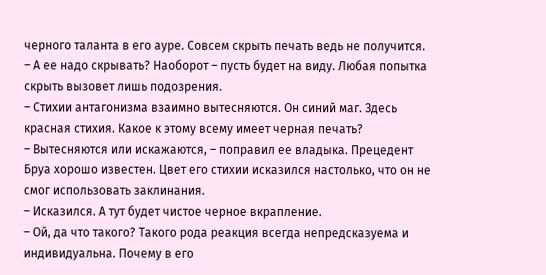черного таланта в его ауре. Совсем скрыть печать ведь не получится.
– А ее надо скрывать? Наоборот – пусть будет на виду. Любая попытка скрыть вызовет лишь подозрения.
– Стихии антагонизма взаимно вытесняются. Он синий маг. Здесь красная стихия. Какое к этому всему имеет черная печать?
– Вытесняются или искажаются, – поправил ее владыка. Прецедент Бруа хорошо известен. Цвет его стихии исказился настолько, что он не смог использовать заклинания.
– Исказился. А тут будет чистое черное вкрапление.
– Ой, да что такого? Такого рода реакция всегда непредсказуема и индивидуальна. Почему в его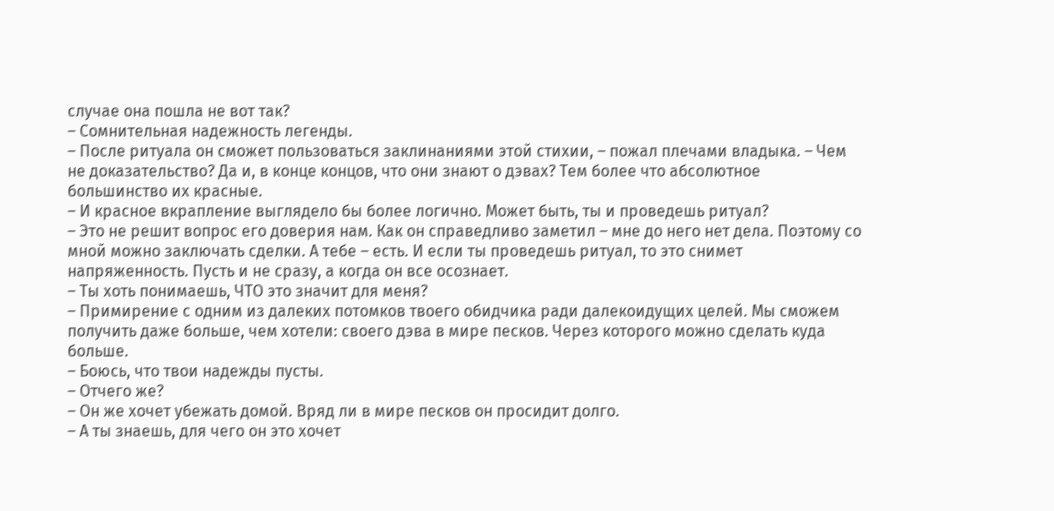случае она пошла не вот так?
– Сомнительная надежность легенды.
– После ритуала он сможет пользоваться заклинаниями этой стихии, – пожал плечами владыка. – Чем не доказательство? Да и, в конце концов, что они знают о дэвах? Тем более что абсолютное большинство их красные.
– И красное вкрапление выглядело бы более логично. Может быть, ты и проведешь ритуал?
– Это не решит вопрос его доверия нам. Как он справедливо заметил – мне до него нет дела. Поэтому со мной можно заключать сделки. А тебе – есть. И если ты проведешь ритуал, то это снимет напряженность. Пусть и не сразу, а когда он все осознает.
– Ты хоть понимаешь, ЧТО это значит для меня?
– Примирение с одним из далеких потомков твоего обидчика ради далекоидущих целей. Мы сможем получить даже больше, чем хотели: своего дэва в мире песков. Через которого можно сделать куда больше.
– Боюсь, что твои надежды пусты.
– Отчего же?
– Он же хочет убежать домой. Вряд ли в мире песков он просидит долго.
– А ты знаешь, для чего он это хочет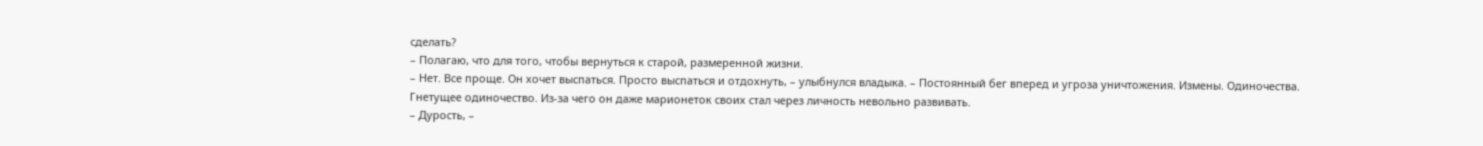сделать?
– Полагаю, что для того, чтобы вернуться к старой, размеренной жизни.
– Нет. Все проще. Он хочет выспаться. Просто выспаться и отдохнуть, – улыбнулся владыка. – Постоянный бег вперед и угроза уничтожения. Измены. Одиночества. Гнетущее одиночество. Из-за чего он даже марионеток своих стал через личность невольно развивать.
– Дурость, –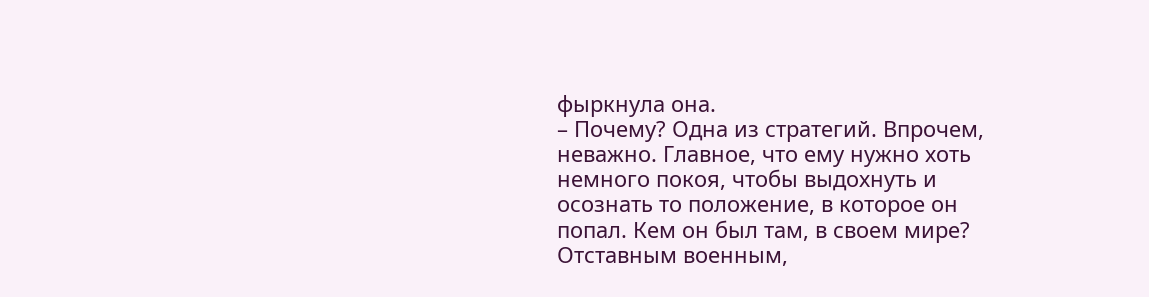фыркнула она.
– Почему? Одна из стратегий. Впрочем, неважно. Главное, что ему нужно хоть немного покоя, чтобы выдохнуть и осознать то положение, в которое он попал. Кем он был там, в своем мире? Отставным военным,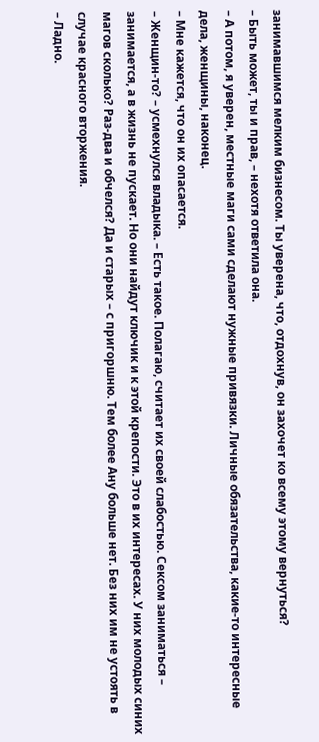занимавшимся мелким бизнесом. Ты уверена, что, отдохнув, он захочет ко всему этому вернуться?
– Быть может, ты и прав, – нехотя ответила она.
– А потом, я уверен, местные маги сами сделают нужные привязки. Личные обязательства, какие-то интересные дела, женщины, наконец.
– Мне кажется, что он их опасается.
– Женщин-то? – усмехнулся владыка. – Есть такое. Полагаю, считает их своей слабостью. Сексом заниматься – занимается, а в жизнь не пускает. Но они найдут ключик и к этой крепости. Это в их интересах. У них молодых синих магов сколько? Раз-два и обчелся? Да и старых – с пригоршню. Тем более Ану больше нет. Без них им не устоять в случае красного вторжения.
– Ладно.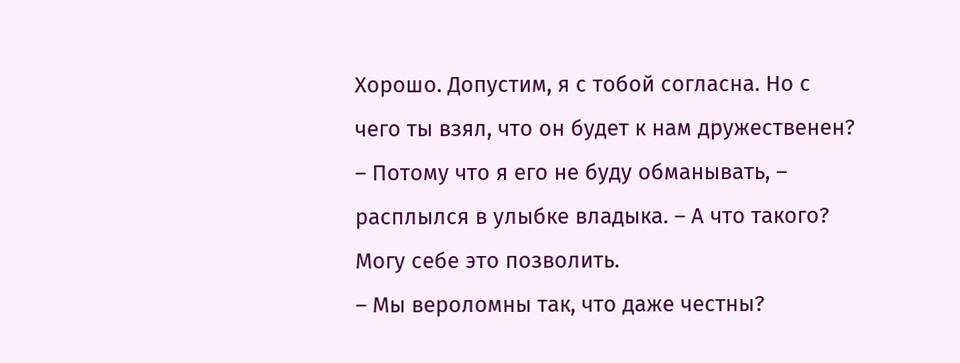Хорошо. Допустим, я с тобой согласна. Но с чего ты взял, что он будет к нам дружественен?
– Потому что я его не буду обманывать, – расплылся в улыбке владыка. – А что такого? Могу себе это позволить.
– Мы вероломны так, что даже честны?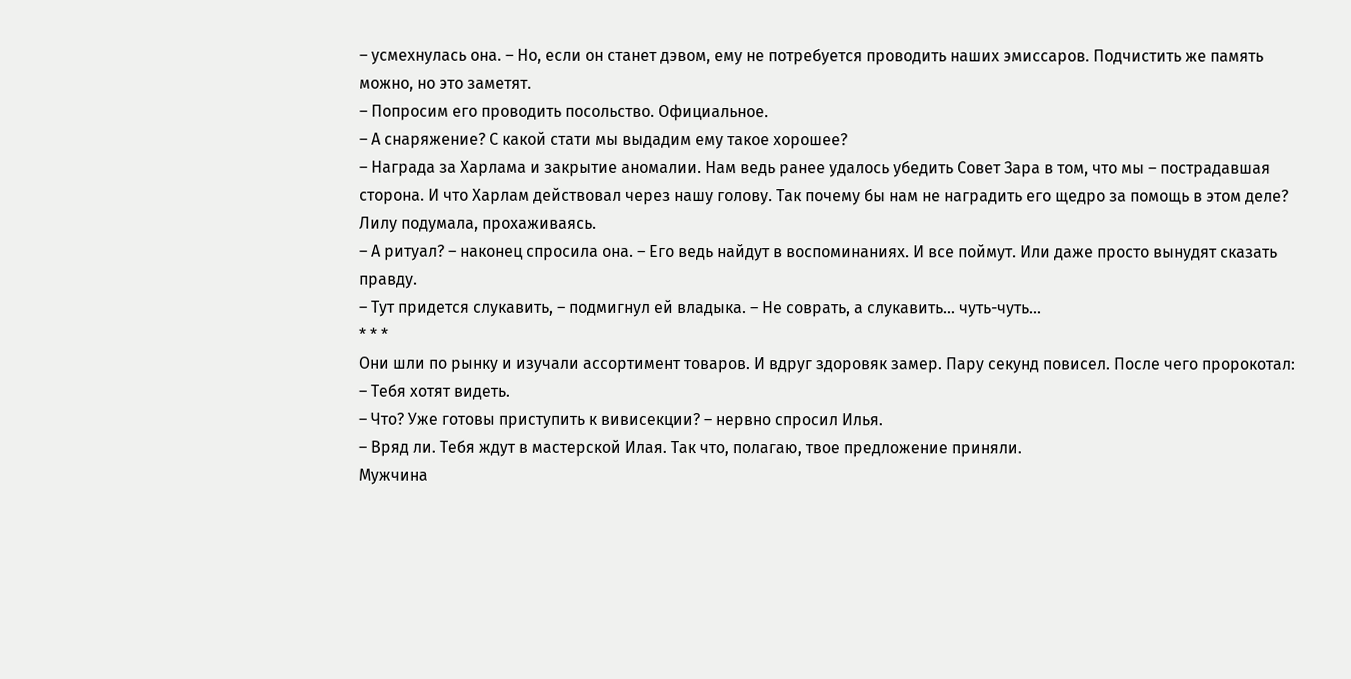– усмехнулась она. – Но, если он станет дэвом, ему не потребуется проводить наших эмиссаров. Подчистить же память можно, но это заметят.
– Попросим его проводить посольство. Официальное.
– А снаряжение? С какой стати мы выдадим ему такое хорошее?
– Награда за Харлама и закрытие аномалии. Нам ведь ранее удалось убедить Совет Зара в том, что мы – пострадавшая сторона. И что Харлам действовал через нашу голову. Так почему бы нам не наградить его щедро за помощь в этом деле?
Лилу подумала, прохаживаясь.
– А ритуал? – наконец спросила она. – Его ведь найдут в воспоминаниях. И все поймут. Или даже просто вынудят сказать правду.
– Тут придется слукавить, – подмигнул ей владыка. – Не соврать, а слукавить… чуть-чуть…
* * *
Они шли по рынку и изучали ассортимент товаров. И вдруг здоровяк замер. Пару секунд повисел. После чего пророкотал:
– Тебя хотят видеть.
– Что? Уже готовы приступить к вивисекции? – нервно спросил Илья.
– Вряд ли. Тебя ждут в мастерской Илая. Так что, полагаю, твое предложение приняли.
Мужчина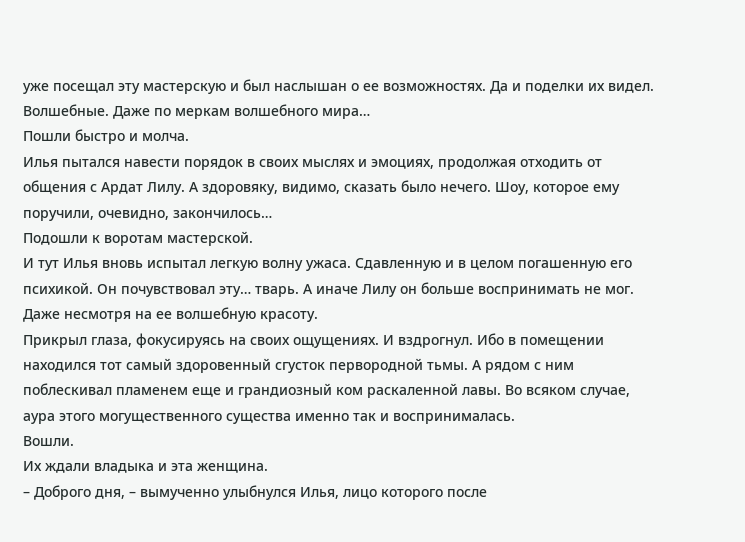уже посещал эту мастерскую и был наслышан о ее возможностях. Да и поделки их видел. Волшебные. Даже по меркам волшебного мира…
Пошли быстро и молча.
Илья пытался навести порядок в своих мыслях и эмоциях, продолжая отходить от общения с Ардат Лилу. А здоровяку, видимо, сказать было нечего. Шоу, которое ему поручили, очевидно, закончилось…
Подошли к воротам мастерской.
И тут Илья вновь испытал легкую волну ужаса. Сдавленную и в целом погашенную его психикой. Он почувствовал эту… тварь. А иначе Лилу он больше воспринимать не мог. Даже несмотря на ее волшебную красоту.
Прикрыл глаза, фокусируясь на своих ощущениях. И вздрогнул. Ибо в помещении находился тот самый здоровенный сгусток первородной тьмы. А рядом с ним поблескивал пламенем еще и грандиозный ком раскаленной лавы. Во всяком случае, аура этого могущественного существа именно так и воспринималась.
Вошли.
Их ждали владыка и эта женщина.
– Доброго дня, – вымученно улыбнулся Илья, лицо которого после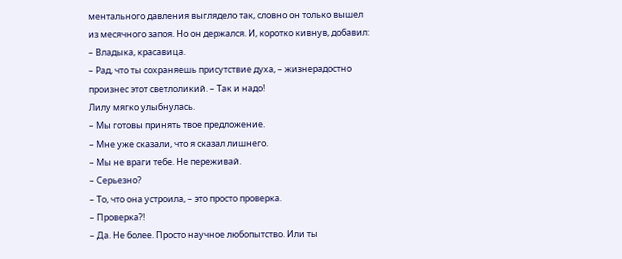ментального давления выглядело так, словно он только вышел из месячного запоя. Но он держался. И, коротко кивнув, добавил: – Владыка, красавица.
– Рад, что ты сохраняешь присутствие духа, – жизнерадостно произнес этот светлоликий. – Так и надо!
Лилу мягко улыбнулась.
– Мы готовы принять твое предложение.
– Мне уже сказали, что я сказал лишнего.
– Мы не враги тебе. Не переживай.
– Серьезно?
– То, что она устроила, – это просто проверка.
– Проверка?!
– Да. Не более. Просто научное любопытство. Или ты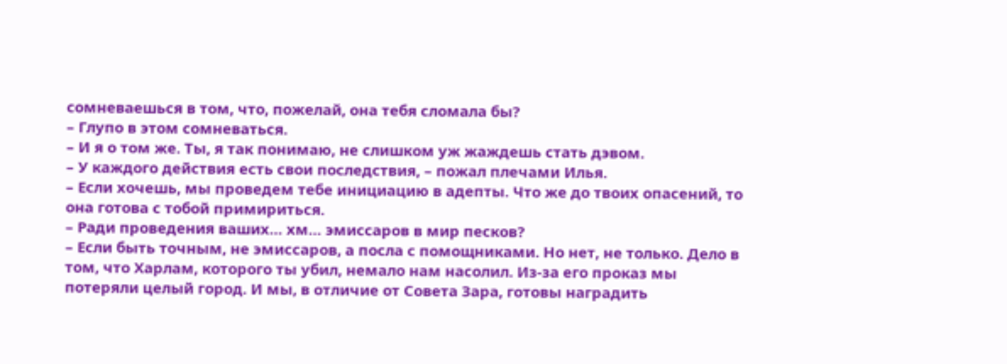сомневаешься в том, что, пожелай, она тебя сломала бы?
– Глупо в этом сомневаться.
– И я о том же. Ты, я так понимаю, не слишком уж жаждешь стать дэвом.
– У каждого действия есть свои последствия, – пожал плечами Илья.
– Если хочешь, мы проведем тебе инициацию в адепты. Что же до твоих опасений, то она готова с тобой примириться.
– Ради проведения ваших… хм… эмиссаров в мир песков?
– Если быть точным, не эмиссаров, а посла с помощниками. Но нет, не только. Дело в том, что Харлам, которого ты убил, немало нам насолил. Из-за его проказ мы потеряли целый город. И мы, в отличие от Совета Зара, готовы наградить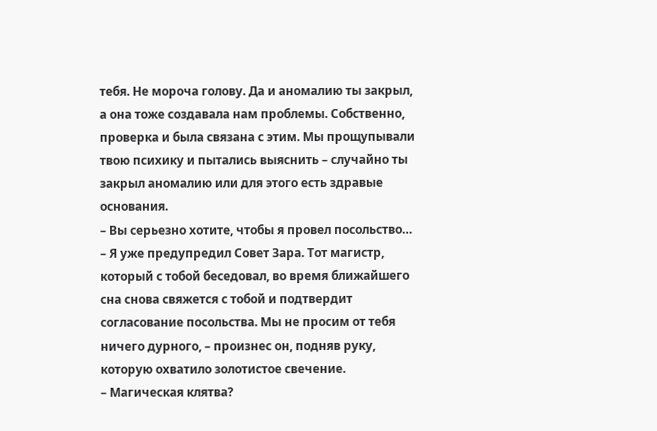тебя. Не мороча голову. Да и аномалию ты закрыл, а она тоже создавала нам проблемы. Собственно, проверка и была связана с этим. Мы прощупывали твою психику и пытались выяснить – случайно ты закрыл аномалию или для этого есть здравые основания.
– Вы серьезно хотите, чтобы я провел посольство…
– Я уже предупредил Совет Зара. Тот магистр, который с тобой беседовал, во время ближайшего сна снова свяжется с тобой и подтвердит согласование посольства. Мы не просим от тебя ничего дурного, – произнес он, подняв руку, которую охватило золотистое свечение.
– Магическая клятва?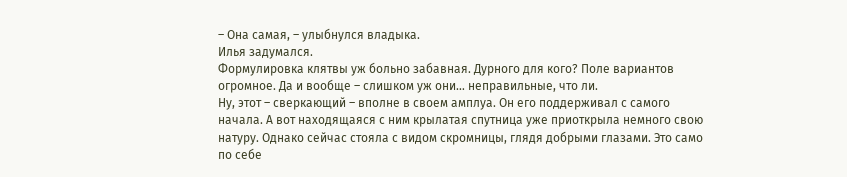– Она самая, – улыбнулся владыка.
Илья задумался.
Формулировка клятвы уж больно забавная. Дурного для кого? Поле вариантов огромное. Да и вообще – слишком уж они… неправильные, что ли.
Ну, этот – сверкающий – вполне в своем амплуа. Он его поддерживал с самого начала. А вот находящаяся с ним крылатая спутница уже приоткрыла немного свою натуру. Однако сейчас стояла с видом скромницы, глядя добрыми глазами. Это само по себе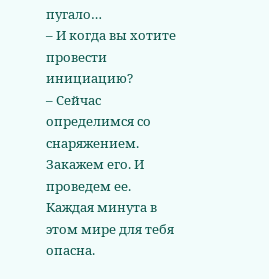пугало…
– И когда вы хотите провести инициацию?
– Сейчас определимся со снаряжением. Закажем его. И проведем ее. Каждая минута в этом мире для тебя опасна.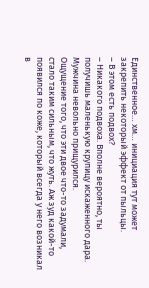Единственное… хм… инициация тут может закрепить некоторый эффект от пыльцы.
– В этом есть подвох?
– Никакого подвоха. Вполне вероятно, ты получишь маленькую крупицу искаженного дара.
Мужчина невольно прищурился.
Ощущение того, что эти двое что-то задумали, стало таким сильным, что жуть. Аж зуд какой-то появился по коже, который всегда у него возникал в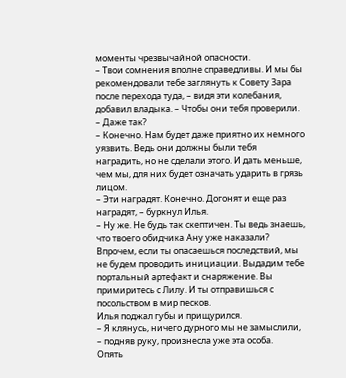моменты чрезвычайной опасности.
– Твои сомнения вполне справедливы. И мы бы рекомендовали тебе заглянуть к Совету Зара после перехода туда, – видя эти колебания, добавил владыка. – Чтобы они тебя проверили.
– Даже так?
– Конечно. Нам будет даже приятно их немного уязвить. Ведь они должны были тебя наградить, но не сделали этого. И дать меньше, чем мы, для них будет означать ударить в грязь лицом.
– Эти наградят. Конечно. Догонят и еще раз наградят, – буркнул Илья.
– Ну же. Не будь так скептичен. Ты ведь знаешь, что твоего обидчика Ану уже наказали? Впрочем, если ты опасаешься последствий, мы не будем проводить инициации. Выдадим тебе портальный артефакт и снаряжение. Вы примиритесь с Лилу. И ты отправишься с посольством в мир песков.
Илья поджал губы и прищурился.
– Я клянусь, ничего дурного мы не замыслили, – подняв руку, произнесла уже эта особа.
Опять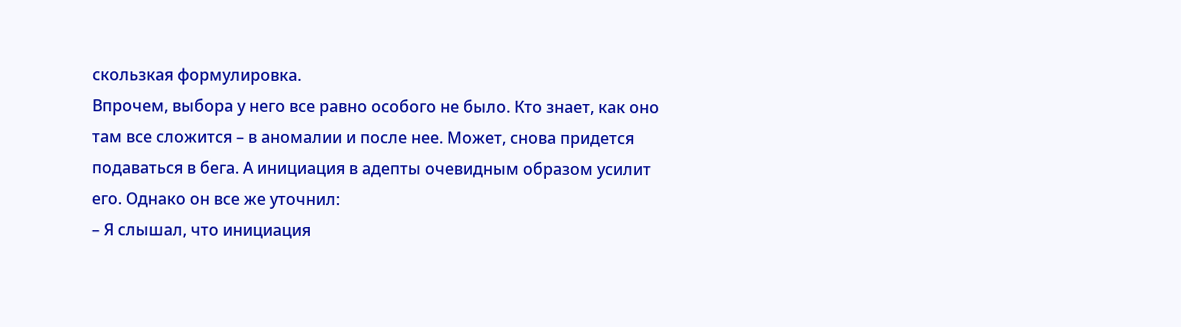скользкая формулировка.
Впрочем, выбора у него все равно особого не было. Кто знает, как оно там все сложится – в аномалии и после нее. Может, снова придется подаваться в бега. А инициация в адепты очевидным образом усилит его. Однако он все же уточнил:
– Я слышал, что инициация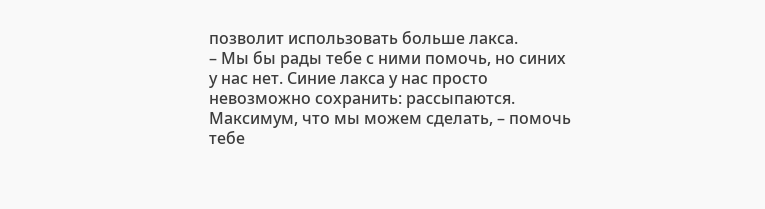позволит использовать больше лакса.
– Мы бы рады тебе с ними помочь, но синих у нас нет. Синие лакса у нас просто невозможно сохранить: рассыпаются. Максимум, что мы можем сделать, – помочь тебе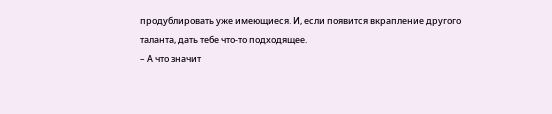продублировать уже имеющиеся. И, если появится вкрапление другого таланта, дать тебе что-то подходящее.
– А что значит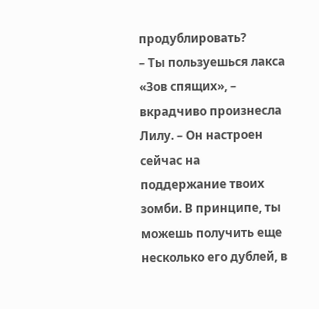продублировать?
– Ты пользуешься лакса «Зов спящих», – вкрадчиво произнесла Лилу. – Он настроен сейчас на поддержание твоих зомби. В принципе, ты можешь получить еще несколько его дублей, в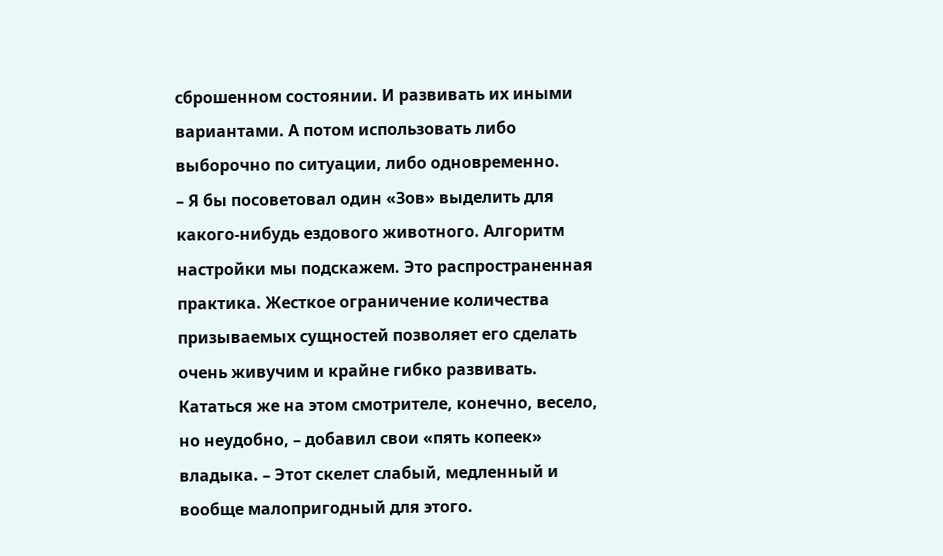сброшенном состоянии. И развивать их иными вариантами. А потом использовать либо выборочно по ситуации, либо одновременно.
– Я бы посоветовал один «Зов» выделить для какого-нибудь ездового животного. Алгоритм настройки мы подскажем. Это распространенная практика. Жесткое ограничение количества призываемых сущностей позволяет его сделать очень живучим и крайне гибко развивать. Кататься же на этом смотрителе, конечно, весело, но неудобно, – добавил свои «пять копеек» владыка. – Этот скелет слабый, медленный и вообще малопригодный для этого.